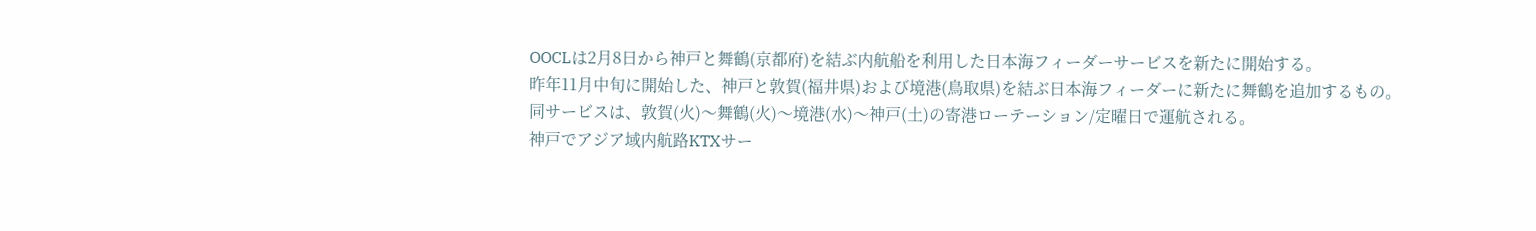OOCLは2月8日から神戸と舞鶴(京都府)を結ぶ内航船を利用した日本海フィーダーサービスを新たに開始する。
昨年11月中旬に開始した、神戸と敦賀(福井県)および境港(鳥取県)を結ぶ日本海フィーダーに新たに舞鶴を追加するもの。
同サービスは、敦賀(火)〜舞鶴(火)〜境港(水)〜神戸(土)の寄港ローテーション/定曜日で運航される。
神戸でアジア域内航路KTXサー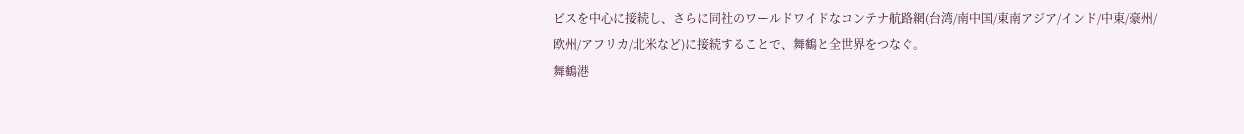ビスを中心に接続し、さらに同社のワールドワイドなコンテナ航路網(台湾/南中国/東南アジア/インド/中東/豪州/欧州/アフリカ/北米など)に接続することで、舞鶴と全世界をつなぐ。
舞鶴港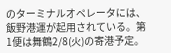のターミナルオペレータには、飯野港運が起用されている。第1便は舞鶴2/8(火)の寄港予定。